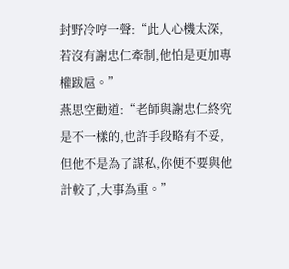封野冷哼一聲:“此人心機太深,若沒有謝忠仁牽制,他怕是更加專權跋扈。”
燕思空勸道:“老師與謝忠仁終究是不一樣的,也許手段略有不妥,但他不是為了謀私,你便不要與他計較了,大事為重。”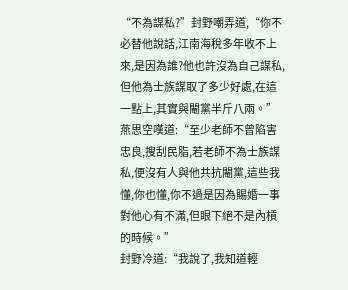“不為謀私?”封野嘲弄道,“你不必替他說話,江南海稅多年收不上來,是因為誰?他也許沒為自己謀私,但他為士族謀取了多少好處,在這一點上,其實與閹黨半斤八兩。”
燕思空嘆道:“至少老師不曾陷害忠良,搜刮民脂,若老師不為士族謀私,便沒有人與他共抗閹黨,這些我懂,你也懂,你不過是因為賜婚一事對他心有不滿,但眼下絕不是內槓的時候。”
封野冷道:“我說了,我知道輕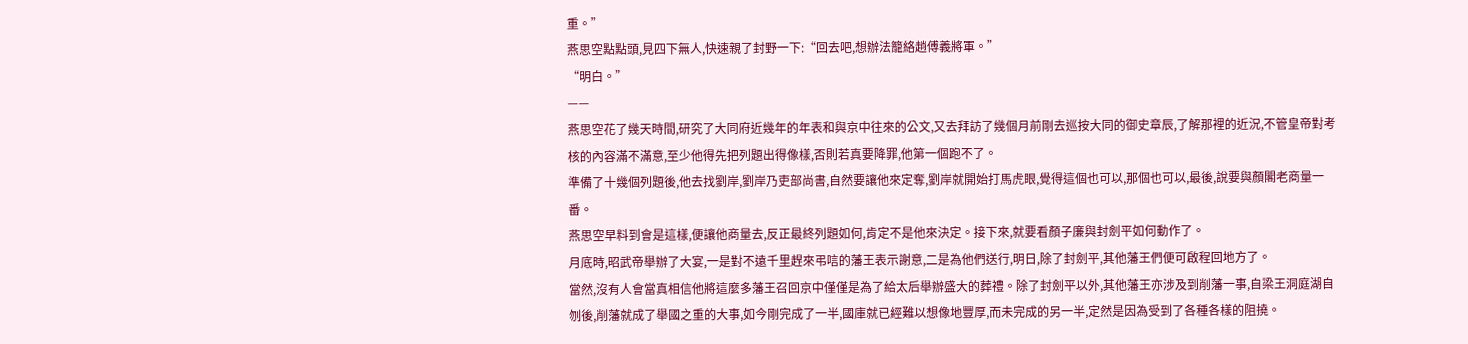重。”
燕思空點點頭,見四下無人,快速親了封野一下:“回去吧,想辦法籠絡趙傅義將軍。”
“明白。”
——
燕思空花了幾天時間,研究了大同府近幾年的年表和與京中往來的公文,又去拜訪了幾個月前剛去巡按大同的御史章辰,了解那裡的近況,不管皇帝對考核的內容滿不滿意,至少他得先把列題出得像樣,否則若真要降罪,他第一個跑不了。
準備了十幾個列題後,他去找劉岸,劉岸乃吏部尚書,自然要讓他來定奪,劉岸就開始打馬虎眼,覺得這個也可以,那個也可以,最後,說要與顏閣老商量一番。
燕思空早料到會是這樣,便讓他商量去,反正最終列題如何,肯定不是他來決定。接下來,就要看顏子廉與封劍平如何動作了。
月底時,昭武帝舉辦了大宴,一是對不遠千里趕來弔唁的藩王表示謝意,二是為他們送行,明日,除了封劍平,其他藩王們便可啟程回地方了。
當然,沒有人會當真相信他將這麼多藩王召回京中僅僅是為了給太后舉辦盛大的葬禮。除了封劍平以外,其他藩王亦涉及到削藩一事,自梁王洞庭湖自刎後,削藩就成了舉國之重的大事,如今剛完成了一半,國庫就已經難以想像地豐厚,而未完成的另一半,定然是因為受到了各種各樣的阻撓。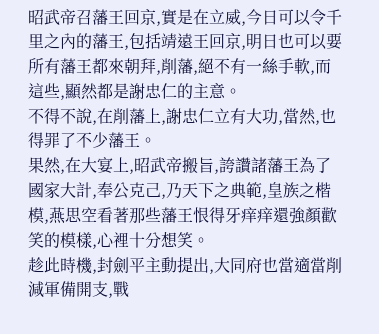昭武帝召藩王回京,實是在立威,今日可以令千里之內的藩王,包括靖遠王回京,明日也可以要所有藩王都來朝拜,削藩,絕不有一絲手軟,而這些,顯然都是謝忠仁的主意。
不得不說,在削藩上,謝忠仁立有大功,當然,也得罪了不少藩王。
果然,在大宴上,昭武帝搬旨,誇讚諸藩王為了國家大計,奉公克己,乃天下之典範,皇族之楷模,燕思空看著那些藩王恨得牙痒痒還強顏歡笑的模樣,心裡十分想笑。
趁此時機,封劍平主動提出,大同府也當適當削減軍備開支,戰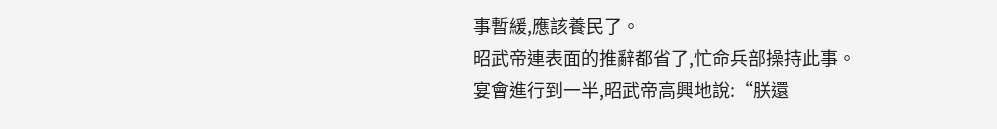事暫緩,應該養民了。
昭武帝連表面的推辭都省了,忙命兵部操持此事。
宴會進行到一半,昭武帝高興地說:“朕還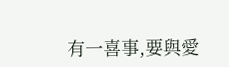有一喜事,要與愛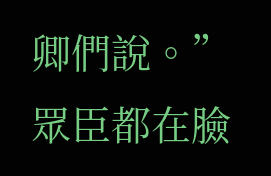卿們說。”
眾臣都在臉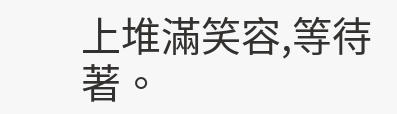上堆滿笑容,等待著。